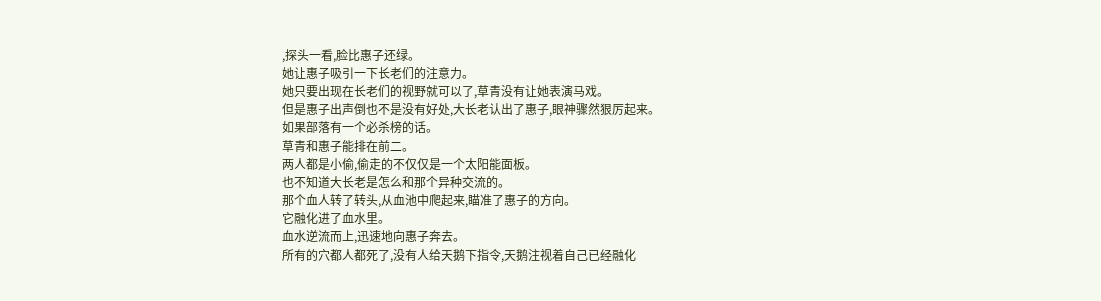,探头一看,脸比惠子还绿。
她让惠子吸引一下长老们的注意力。
她只要出现在长老们的视野就可以了,草青没有让她表演马戏。
但是惠子出声倒也不是没有好处,大长老认出了惠子,眼神骤然狠厉起来。
如果部落有一个必杀榜的话。
草青和惠子能排在前二。
两人都是小偷,偷走的不仅仅是一个太阳能面板。
也不知道大长老是怎么和那个异种交流的。
那个血人转了转头,从血池中爬起来,瞄准了惠子的方向。
它融化进了血水里。
血水逆流而上,迅速地向惠子奔去。
所有的穴都人都死了,没有人给天鹅下指令,天鹅注视着自己已经融化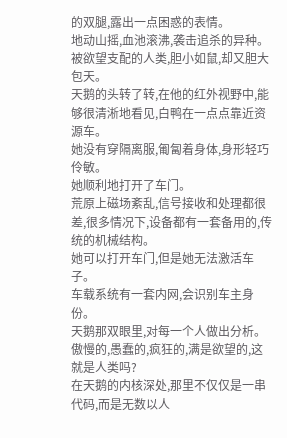的双腿,露出一点困惑的表情。
地动山摇,血池滚沸,袭击追杀的异种。
被欲望支配的人类,胆小如鼠,却又胆大包天。
天鹅的头转了转,在他的红外视野中,能够很清淅地看见,白鸭在一点点靠近资源车。
她没有穿隔离服,匍匐着身体,身形轻巧伶敏。
她顺利地打开了车门。
荒原上磁场紊乱,信号接收和处理都很差,很多情况下,设备都有一套备用的,传统的机械结构。
她可以打开车门,但是她无法激活车子。
车载系统有一套内网,会识别车主身份。
天鹅那双眼里,对每一个人做出分析。
傲慢的,愚蠢的,疯狂的,满是欲望的,这就是人类吗?
在天鹅的内核深处,那里不仅仅是一串代码,而是无数以人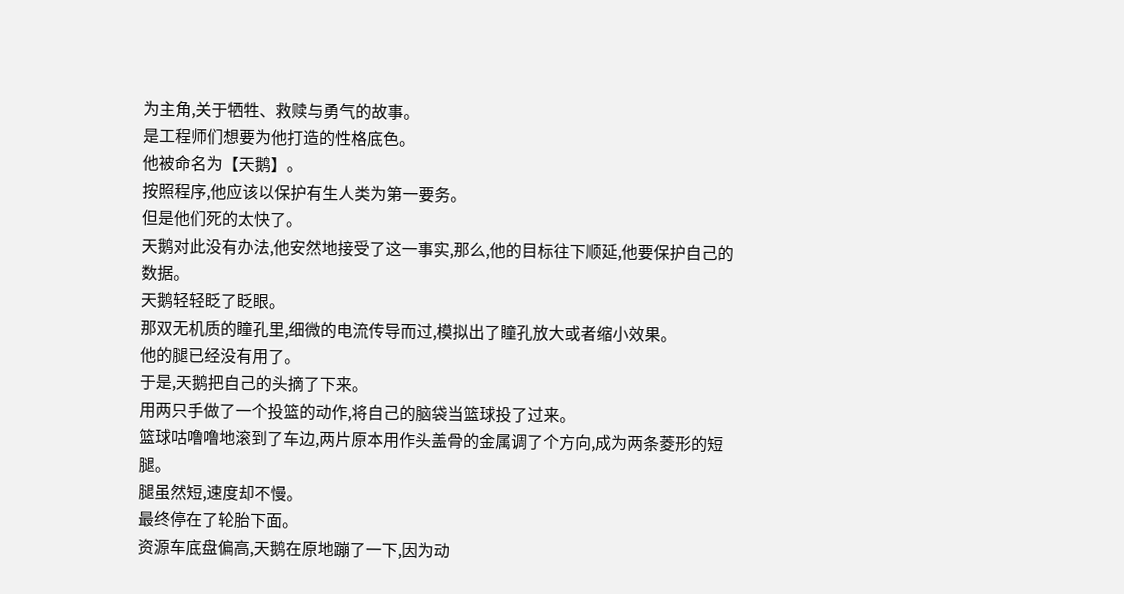为主角,关于牺牲、救赎与勇气的故事。
是工程师们想要为他打造的性格底色。
他被命名为【天鹅】。
按照程序,他应该以保护有生人类为第一要务。
但是他们死的太快了。
天鹅对此没有办法,他安然地接受了这一事实,那么,他的目标往下顺延,他要保护自己的数据。
天鹅轻轻眨了眨眼。
那双无机质的瞳孔里,细微的电流传导而过,模拟出了瞳孔放大或者缩小效果。
他的腿已经没有用了。
于是,天鹅把自己的头摘了下来。
用两只手做了一个投篮的动作,将自己的脑袋当篮球投了过来。
篮球咕噜噜地滚到了车边,两片原本用作头盖骨的金属调了个方向,成为两条菱形的短腿。
腿虽然短,速度却不慢。
最终停在了轮胎下面。
资源车底盘偏高,天鹅在原地蹦了一下,因为动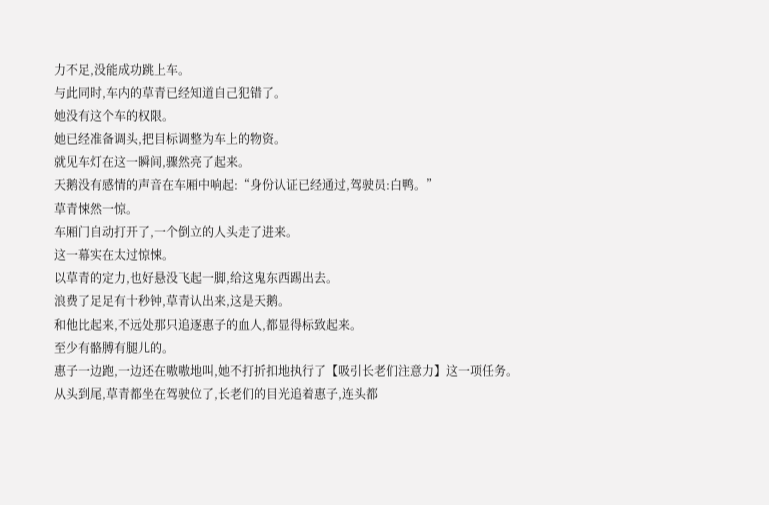力不足,没能成功跳上车。
与此同时,车内的草青已经知道自己犯错了。
她没有这个车的权限。
她已经准备调头,把目标调整为车上的物资。
就见车灯在这一瞬间,骤然亮了起来。
天鹅没有感情的声音在车厢中响起:“身份认证已经通过,驾驶员:白鸭。”
草青悚然一惊。
车厢门自动打开了,一个倒立的人头走了进来。
这一幕实在太过惊悚。
以草青的定力,也好悬没飞起一脚,给这鬼东西踢出去。
浪费了足足有十秒钟,草青认出来,这是天鹅。
和他比起来,不远处那只追逐惠子的血人,都显得标致起来。
至少有骼膊有腿儿的。
惠子一边跑,一边还在嗷嗷地叫,她不打折扣地执行了【吸引长老们注意力】这一项任务。
从头到尾,草青都坐在驾驶位了,长老们的目光追着惠子,连头都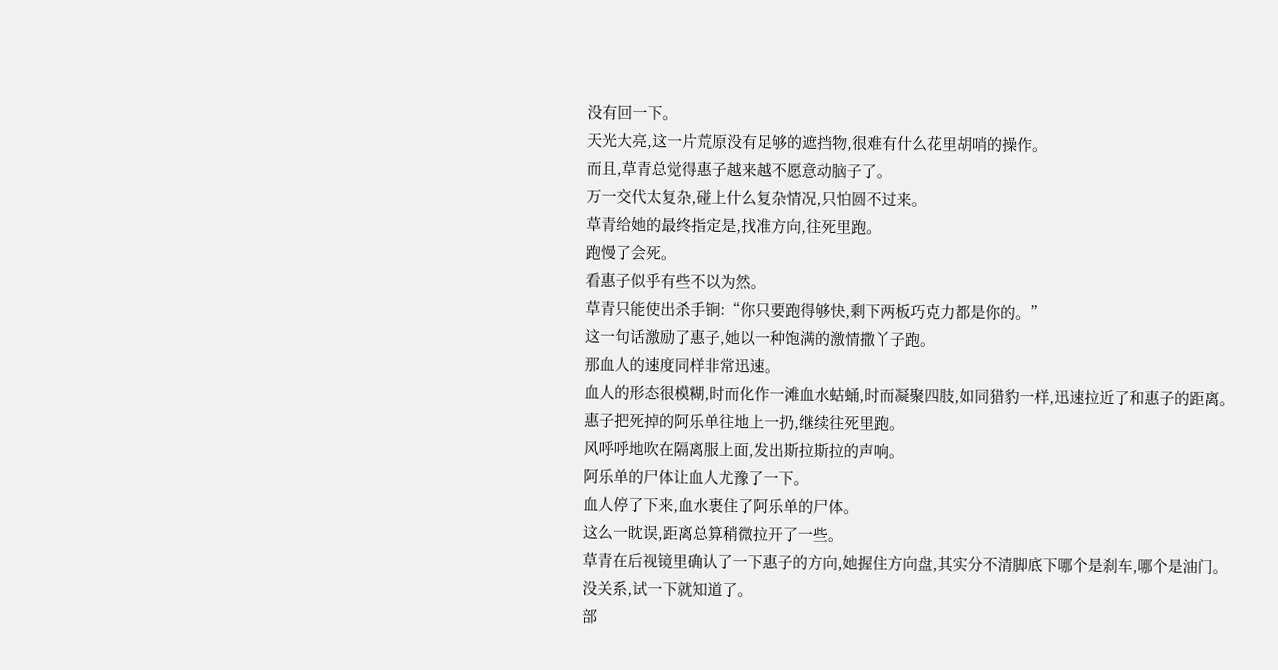没有回一下。
天光大亮,这一片荒原没有足够的遮挡物,很难有什么花里胡哨的操作。
而且,草青总觉得惠子越来越不愿意动脑子了。
万一交代太复杂,碰上什么复杂情况,只怕圆不过来。
草青给她的最终指定是,找准方向,往死里跑。
跑慢了会死。
看惠子似乎有些不以为然。
草青只能使出杀手锏:“你只要跑得够快,剩下两板巧克力都是你的。”
这一句话激励了惠子,她以一种饱满的激情撒丫子跑。
那血人的速度同样非常迅速。
血人的形态很模糊,时而化作一滩血水蛄蛹,时而凝聚四肢,如同猎豹一样,迅速拉近了和惠子的距离。
惠子把死掉的阿乐单往地上一扔,继续往死里跑。
风呼呼地吹在隔离服上面,发出斯拉斯拉的声响。
阿乐单的尸体让血人尤豫了一下。
血人停了下来,血水裹住了阿乐单的尸体。
这么一眈误,距离总算稍微拉开了一些。
草青在后视镜里确认了一下惠子的方向,她握住方向盘,其实分不清脚底下哪个是刹车,哪个是油门。
没关系,试一下就知道了。
部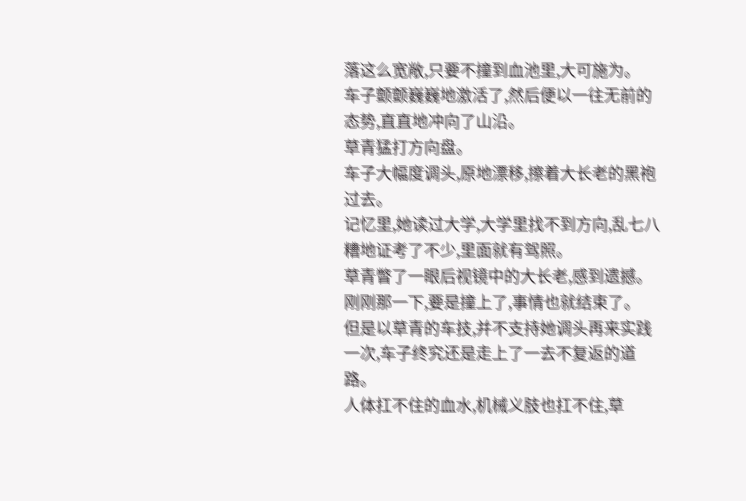落这么宽敞,只要不撞到血池里,大可施为。
车子颤颤巍巍地激活了,然后便以一往无前的态势,直直地冲向了山沿。
草青猛打方向盘。
车子大幅度调头,原地漂移,擦着大长老的黑袍过去。
记忆里,她读过大学,大学里找不到方向,乱七八糟地证考了不少,里面就有驾照。
草青瞥了一眼后视镜中的大长老,感到遗撼。
刚刚那一下,要是撞上了,事情也就结束了。
但是以草青的车技,并不支持她调头再来实践一次,车子终究还是走上了一去不复返的道路。
人体扛不住的血水,机械义肢也扛不住,草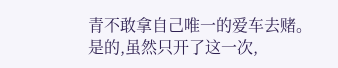青不敢拿自己唯一的爱车去赌。
是的,虽然只开了这一次,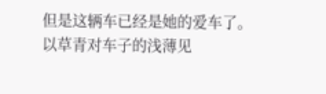但是这辆车已经是她的爱车了。
以草青对车子的浅薄见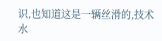识,也知道这是一辆丝滑的,技术水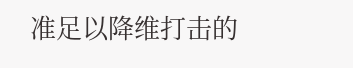准足以降维打击的